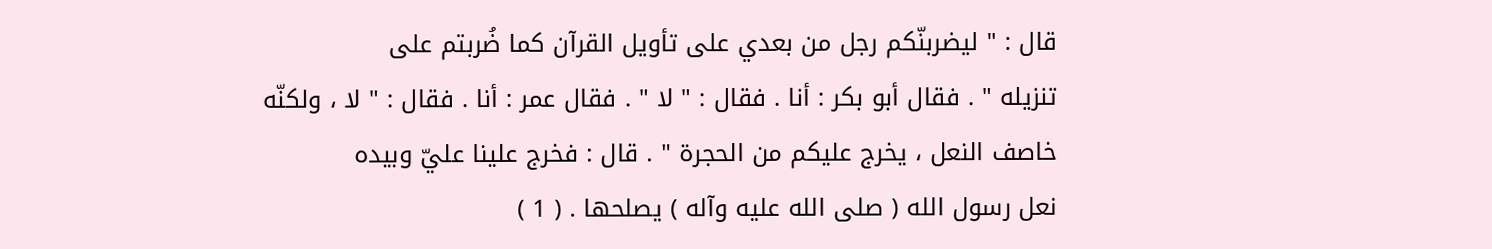قال : " ليضربنّكم رجل من بعدي على تأويل القرآن كما ضُربتم على
تنزيله " . فقال أبو بكر : أنا . فقال : " لا " . فقال عمر : أنا . فقال : " لا ، ولكنّه
خاصف النعل ، يخرج عليكم من الحجرة " . قال : فخرج علينا عليّ وبيده
نعل رسول الله ( صلى الله عليه وآله ) يصلحها . ( 1 )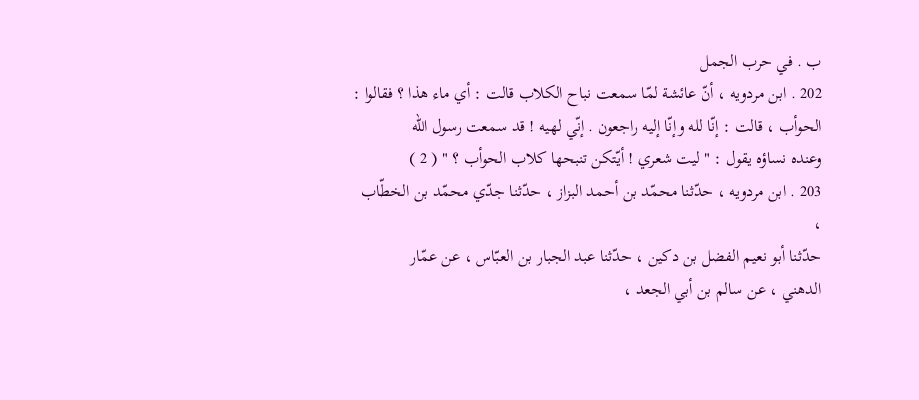ب . في حرب الجمل
202 . ابن مردويه ، أنّ عائشة لمّا سمعت نباح الكلاب قالت : أي ماء هذا ؟ فقالوا :
الحوأب ، قالت : إنّا لله وإنّا إليه راجعون . إنّي لهيه ! قد سمعت رسول الله
وعنده نساؤه يقول : " ليت شعري ! أيّتكن تنبحها كلاب الحوأب ؟ " ( 2 )
203 . ابن مردويه ، حدّثنا محمّد بن أحمد البزاز ، حدّثنا جدّي محمّد بن الخطّاب ،
حدّثنا أبو نعيم الفضل بن دكين ، حدّثنا عبد الجبار بن العبّاس ، عن عمّار
الدهني ، عن سالم بن أبي الجعد ،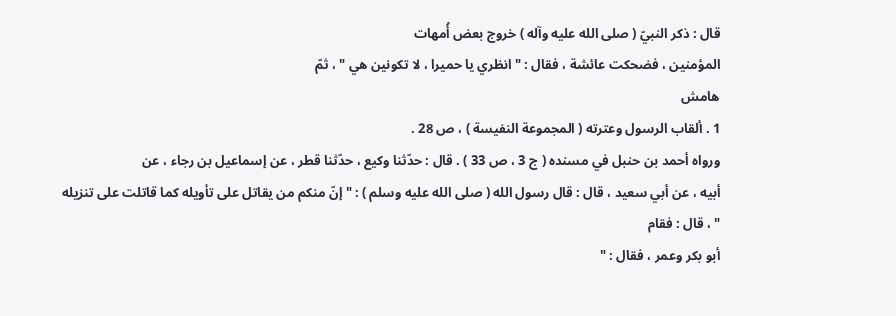قال : ذكر النبيّ ( صلى الله عليه وآله ) خروج بعض أُمهات
المؤمنين ، فضحكت عائشة ، فقال : " انظري يا حميرا ، لا تكونين هي " ، ثمّ
هامش
1 . ألقاب الرسول وعترته ( المجموعة النفيسة ) ، ص 28 .
ورواه أحمد بن حنبل في مسنده ( ج 3 ، ص 33 ) . قال : حدّثنا وكيع ، حدّثنا قطر ، عن إسماعيل بن رجاء ، عن
أبيه ، عن أبي سعيد ، قال : قال رسول الله ( صلى الله عليه وسلم ) : " إنّ منكم من يقاتل على تأويله كما قاتلت على تنزيله " ، قال : فقام
أبو بكر وعمر ، فقال : "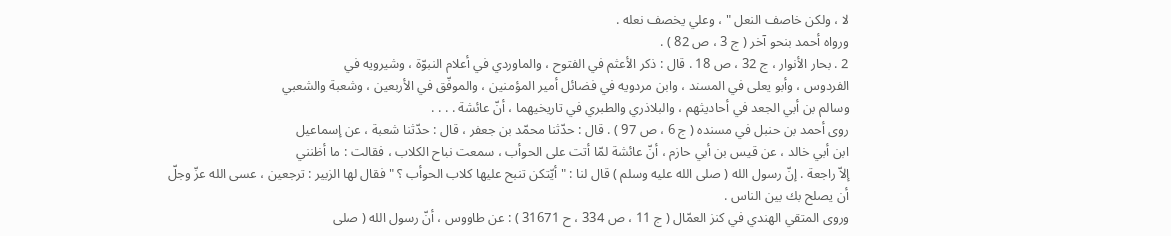لا ، ولكن خاصف النعل " ، وعلي يخصف نعله .
ورواه أحمد بنحو آخر ( ج 3 ، ص 82 ) .
2 . بحار الأنوار ، ج 32 ، ص 18 . قال : ذكر الأعثم في الفتوح ، والماوردي في أعلام النبوّة ، وشيرويه في
الفردوس ، وأبو يعلى في المسند ، وابن مردويه في فضائل أمير المؤمنين ، والموفّق في الأربعين ، وشعبة والشعبي
وسالم بن أبي الجعد في أحاديثهم ، والبلاذري والطبري في تاريخيهما ، أنّ عائشة . . . .
روى أحمد بن حنبل في مسنده ( ج 6 ، ص 97 ) . قال : حدّثنا محمّد بن جعفر ، قال : حدّثنا شعبة ، عن إسماعيل
ابن أبي خالد ، عن قيس بن أبي حازم ، أنّ عائشة لمّا أتت على الحوأب ، سمعت نباح الكلاب ، فقالت : ما أظنني
إلاّ راجعة . إنّ رسول الله ( صلى الله عليه وسلم ) قال لنا : " أيّتكن تنبح عليها كلاب الحوأب ؟ " فقال لها الزبير : ترجعين ، عسى الله عزّ وجلّ
أن يصلح بك بين الناس .
وروى المتقي الهندي في كنز العمّال ( ج 11 ، ص 334 ، ح 31671 ) : عن طاووس ، أنّ رسول الله ( صلى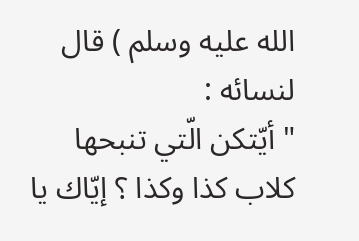الله عليه وسلم ) قال لنسائه :
" أيّتكن الّتي تنبحها كلاب كذا وكذا ؟ إيّاك يا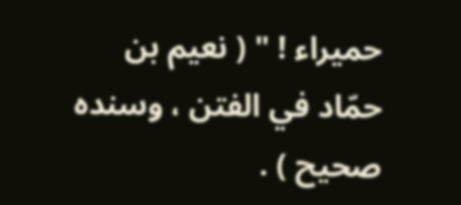حميراء ! " ( نعيم بن حمّاد في الفتن ، وسنده صحيح ) .